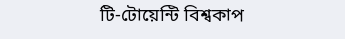টি-টোয়েন্টি বিশ্বকাপ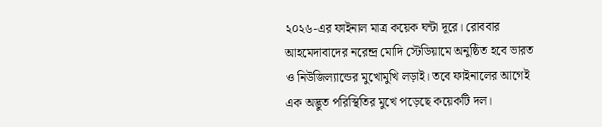২০২৬-এর ফাইনাল মাত্র কয়েক ঘন্টা দূরে। রোববার আহমেদাবাদের নরেন্দ্র মোদি স্টেডিয়ামে অনুষ্ঠিত হবে ভারত ও নিউজিল্যান্ডের মুখোমুখি লড়াই। তবে ফাইনালের আগেই এক অদ্ভুত পরিস্থিতির মুখে পড়েছে কয়েকটি দল।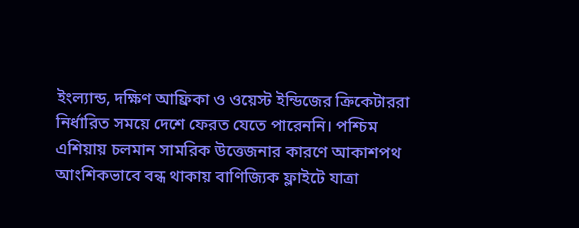ইংল্যান্ড, দক্ষিণ আফ্রিকা ও ওয়েস্ট ইন্ডিজের ক্রিকেটাররা নির্ধারিত সময়ে দেশে ফেরত যেতে পারেননি। পশ্চিম এশিয়ায় চলমান সামরিক উত্তেজনার কারণে আকাশপথ আংশিকভাবে বন্ধ থাকায় বাণিজ্যিক ফ্লাইটে যাত্রা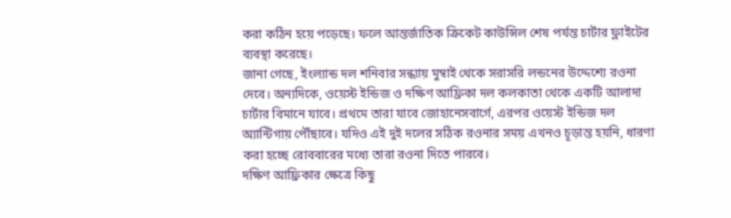করা কঠিন হয়ে পড়েছে। ফলে আন্তর্জাতিক ক্রিকেট কাউন্সিল শেষ পর্যন্ত চার্টার ফ্লাইটের ব্যবস্থা করেছে।
জানা গেছে, ইংল্যান্ড দল শনিবার সন্ধ্যায় মুম্বাই থেকে সরাসরি লন্ডনের উদ্দেশ্যে রওনা দেবে। অন্যদিকে, ওয়েস্ট ইন্ডিজ ও দক্ষিণ আফ্রিকা দল কলকাতা থেকে একটি আলাদা চার্টার বিমানে যাবে। প্রথমে তারা যাবে জোহানেসবার্গে, এরপর ওয়েস্ট ইন্ডিজ দল অ্যান্টিগায় পৌঁছাবে। যদিও এই দুই দলের সঠিক রওনার সময় এখনও চূড়ান্ত হয়নি, ধারণা করা হচ্ছে রোববারের মধ্যে তারা রওনা দিতে পারবে।
দক্ষিণ আফ্রিকার ক্ষেত্রে কিছু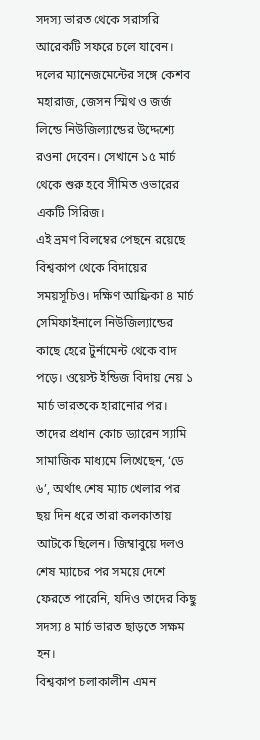সদস্য ভারত থেকে সরাসরি আরেকটি সফরে চলে যাবেন। দলের ম্যানেজমেন্টের সঙ্গে কেশব মহারাজ, জেসন স্মিথ ও জর্জ লিন্ডে নিউজিল্যান্ডের উদ্দেশ্যে রওনা দেবেন। সেখানে ১৫ মার্চ থেকে শুরু হবে সীমিত ওভারের একটি সিরিজ।
এই ভ্রমণ বিলম্বের পেছনে রয়েছে বিশ্বকাপ থেকে বিদায়ের সময়সূচিও। দক্ষিণ আফ্রিকা ৪ মার্চ সেমিফাইনালে নিউজিল্যান্ডের কাছে হেরে টুর্নামেন্ট থেকে বাদ পড়ে। ওয়েস্ট ইন্ডিজ বিদায় নেয় ১ মার্চ ভারতকে হারানোর পর। তাদের প্রধান কোচ ড্যারেন স্যামি সামাজিক মাধ্যমে লিখেছেন, ‘ডে ৬’, অর্থাৎ শেষ ম্যাচ খেলার পর ছয় দিন ধরে তারা কলকাতায় আটকে ছিলেন। জিম্বাবুয়ে দলও শেষ ম্যাচের পর সময়ে দেশে ফেরতে পারেনি, যদিও তাদের কিছু সদস্য ৪ মার্চ ভারত ছাড়তে সক্ষম হন।
বিশ্বকাপ চলাকালীন এমন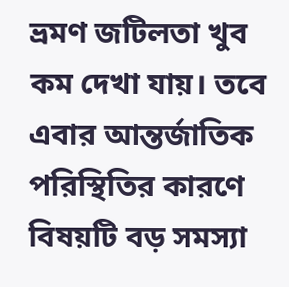ভ্রমণ জটিলতা খুব কম দেখা যায়। তবে এবার আন্তর্জাতিক পরিস্থিতির কারণে বিষয়টি বড় সমস্যা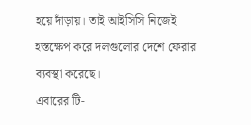হয়ে দাঁড়ায়। তাই আইসিসি নিজেই হস্তক্ষেপ করে দলগুলোর দেশে ফেরার ব্যবস্থা করেছে।
এবারের টি-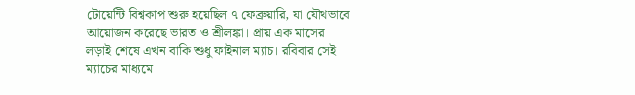টোয়েন্টি বিশ্বকাপ শুরু হয়েছিল ৭ ফেব্রুয়ারি, যা যৌথভাবে আয়োজন করেছে ভারত ও শ্রীলঙ্কা। প্রায় এক মাসের লড়াই শেষে এখন বাকি শুধু ফাইনাল ম্যাচ। রবিবার সেই ম্যাচের মাধ্যমে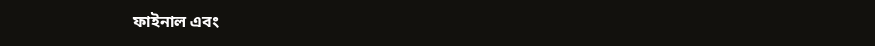ফাইনাল এবং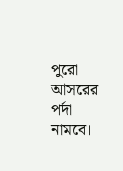পুরো আসরের পর্দা নামবে।